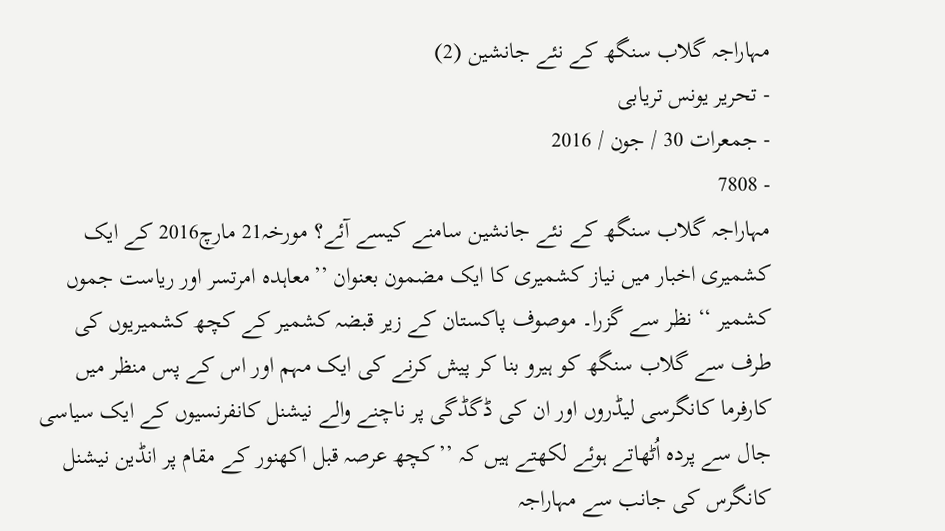مہاراجہ گلاب سنگھ کے نئے جانشین (2)
- تحریر یونس تریابی
- جمعرات 30 / جون / 2016
- 7808
مہاراجہ گلاب سنگھ کے نئے جانشین سامنے کیسے آئے؟ مورخہ21 مارچ2016 کے ایک کشمیری اخبار میں نیاز کشمیری کا ایک مضمون بعنوان ’’معاہدہ امرتسر اور ریاست جموں کشمیر ‘‘ نظر سے گزرا۔ موصوف پاکستان کے زیر قبضہ کشمیر کے کچھ کشمیریوں کی طرف سے گلاب سنگھ کو ہیرو بنا کر پیش کرنے کی ایک مہم اور اس کے پس منظر میں کارفرما کانگرسی لیڈروں اور ان کی ڈگڈگی پر ناچنے والے نیشنل کانفرنسیوں کے ایک سیاسی جال سے پردہ اُٹھاتے ہوئے لکھتے ہیں کہ ’’کچھ عرصہ قبل اکھنور کے مقام پر انڈین نیشنل کانگرس کی جانب سے مہاراجہ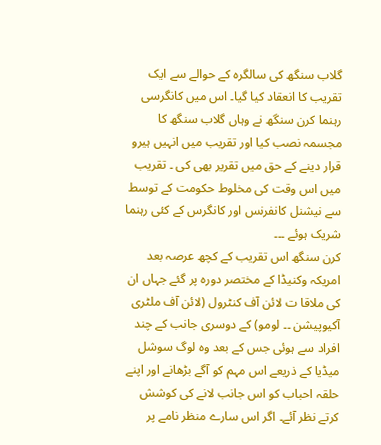گلاب سنگھ کی سالگرہ کے حوالے سے ایک تقریب کا انعقاد کیا گیا۔ اس میں کانگرسی رہنما کرن سنگھ نے وہاں گلاب سنگھ کا مجسمہ نصب کیا اور تقریب میں انہیں ہیرو قرار دینے کے حق میں تقریر بھی کی ۔ تقریب میں اس وقت کی مخلوط حکومت کے توسط سے نیشنل کانفرنس اور کانگرس کے کئی رہنما شریک ہوئے ۔۔۔
کرن سنگھ اس تقریب کے کچھ عرصہ بعد امریکہ وکنیڈا کے مختصر دورہ پر گئے جہاں ان کی ملاقا ت لائن آف کنٹرول (لائن آف ملٹری آکیوپیشن ۔۔ لومو) کے دوسری جانب کے چند افراد سے ہوئی جس کے بعد وہ لوگ سوشل میڈیا کے ذریعے اس مہم کو آگے بڑھانے اور اپنے حلقہ احباب کو اس جانب لانے کی کوشش کرتے نظر آئے۔ اگر اس سارے منظر نامے پر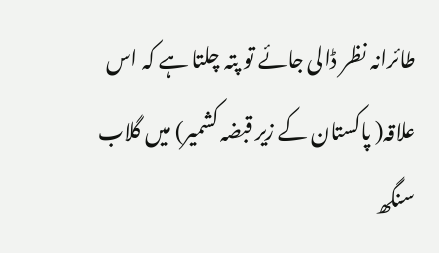طائرانہ نظر ڈالی جائے تو پتہ چلتا ہے کہ اس علاقہ( پاکستان کے زیر قبضہ کشمیر) میں گلاب سنگھ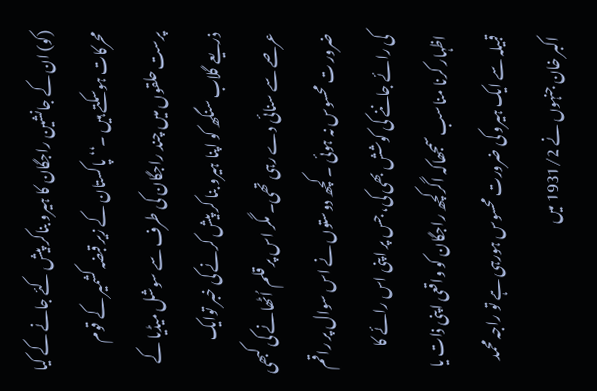(کو) ان کے جانشین راجگان کا ہیرو بناکر پیش کئے جانے کے کیا محرکات ہوسکتے ہیں ۔‘‘ پاکستان کے زیر قبضہ کشمیر کے قوم پرست حلقوں میں چند راجگان کی طرف سے سوشل میڈیا کے ذریعے گلاب سنگھ کو اپنا ہیرو بنا کر پیش کرنے کی خبر توایک عرصے سے سنائی دے رہی تھی۔ مگر اس پر قلم اُٹھانے کی کبھی ضرور ت محسوس نہ ہوئی ۔ کچھ دوستوں نے اس سوال پر راقم کی رائے جاننے کی کوشش بھی کی، جس پر اپنی اس رائے کا اظہار کرنا مناسب سمجھاکہ اگرکچھ راجگان کو واقعی اپنی ذات یا قبیلہ سے ایک ہیرو کی ضرورت محسوس ہورہی ہے تو راجہ محمد اکبر خان جنہوں نے 1931/2 میں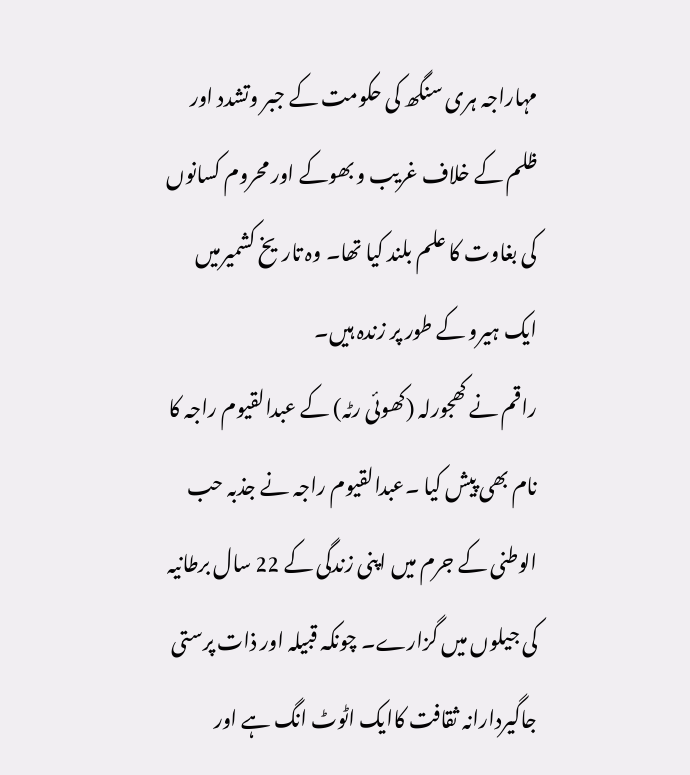مہاراجہ ہری سنگھ کی حکومت کے جبر وتشدد اور ظلم کے خلاف غریب و بھوکے اور محروم کسانوں کی بغاوت کا علم بلند کیا تھا۔ وہ تاریخ کشمیرمیں ایک ہیرو کے طور پر زندہ ہیں۔
راقم نے کھجورلہ (کھوئی رٹہ) کے عبدالقیوم راجہ کا نام بھی پیش کیا ۔عبدالقیوم راجہ نے جذبہ حب الوطنی کے جرم میں اپنی زندگی کے 22 سال برطانیہ کی جیلوں میں گزارے۔ چونکہ قبیلہ اور ذات پرستی جاگیردارانہ ثقافت کاایک اٹوٹ انگ ہے اور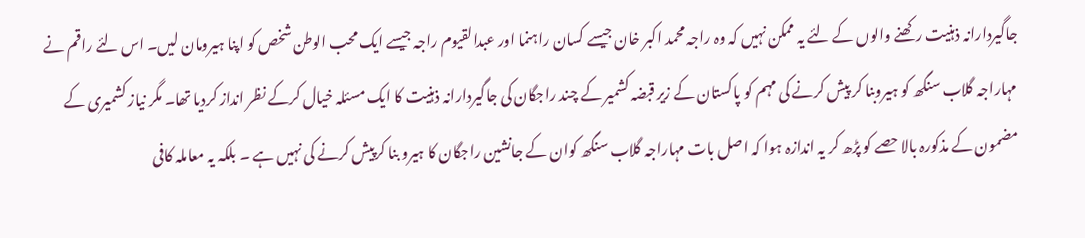جاگیردارانہ ذہنیت رکھنے والوں کے لئے یہ ممکن نہیں کہ وہ راجہ محمد اکبر خان جیسے کسان راہنما اور عبدالقیوم راجہ جیسے ایک محب الوطن شخص کو اپنا ہیرومان لیں۔ اس لئے راقم نے مہاراجہ گلاب سنگھ کو ہیروبنا کر پیش کرنے کی مہم کو پاکستان کے زیر قبضہ کشمیر کے چند راجگان کی جاگیردارانہ ذہنیت کا ایک مسئلہ خیال کرکے نظر انداز کردیا تھا۔ مگر نیاز کشمیری کے مضمون کے مذکورہ بالا حصے کو پڑھ کر یہ اندازہ ہوا کہ اصل بات مہاراجہ گلاب سنگھ کوان کے جانشین راجگان کا ہیرو بنا کرپیش کرنے کی نہیں ہے ۔ بلکہ یہ معاملہ کافی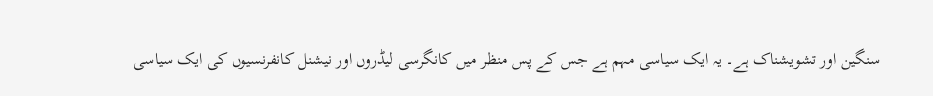سنگین اور تشویشناک ہے۔ یہ ایک سیاسی مہم ہے جس کے پس منظر میں کانگرسی لیڈروں اور نیشنل کانفرنسیوں کی ایک سیاسی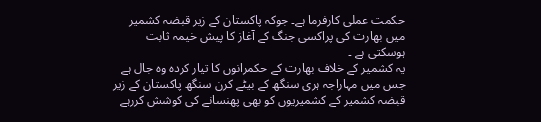حکمت عملی کارفرما ہے۔ جوکہ پاکستان کے زیر قبضہ کشمیر میں بھارت کی پراکسی جنگ کے آغاز کا پیش خیمہ ثابت ہوسکتی ہے ۔
یہ کشمیر کے خلاف بھارت کے حکمرانوں کا تیار کردہ وہ جال ہے جس میں مہاراجہ ہری سنگھ کے بیٹے کرن سنگھ پاکستان کے زیر قبضہ کشمیر کے کشمیریوں کو بھی پھنسانے کی کوشش کررہے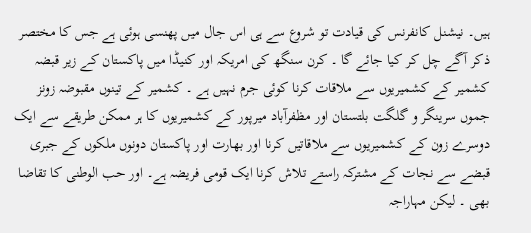ہیں۔ نیشنل کانفرنس کی قیادت تو شروع سے ہی اس جال میں پھنسی ہوئی ہے جس کا مختصر ذکر آگے چل کر کیا جائے گا ۔ کرن سنگھ کی امریکہ اور کنیڈا میں پاکستان کے زیر قبضہ کشمیر کے کشمیریوں سے ملاقات کرنا کوئی جرم نہیں ہے ۔ کشمیر کے تینوں مقبوضہ زونز جموں سرینگر و گلگت بلتستان اور مظفرآباد میرپور کے کشمیریوں کا ہر ممکن طریقے سے ایک دوسرے زون کے کشمیریوں سے ملاقاتیں کرنا اور بھارت اور پاکستان دونوں ملکوں کے جبری قبضے سے نجات کے مشترکہ راستے تلاش کرنا ایک قومی فریضہ ہے۔ اور حب الوطنی کا تقاضا بھی ۔ لیکن مہاراجہ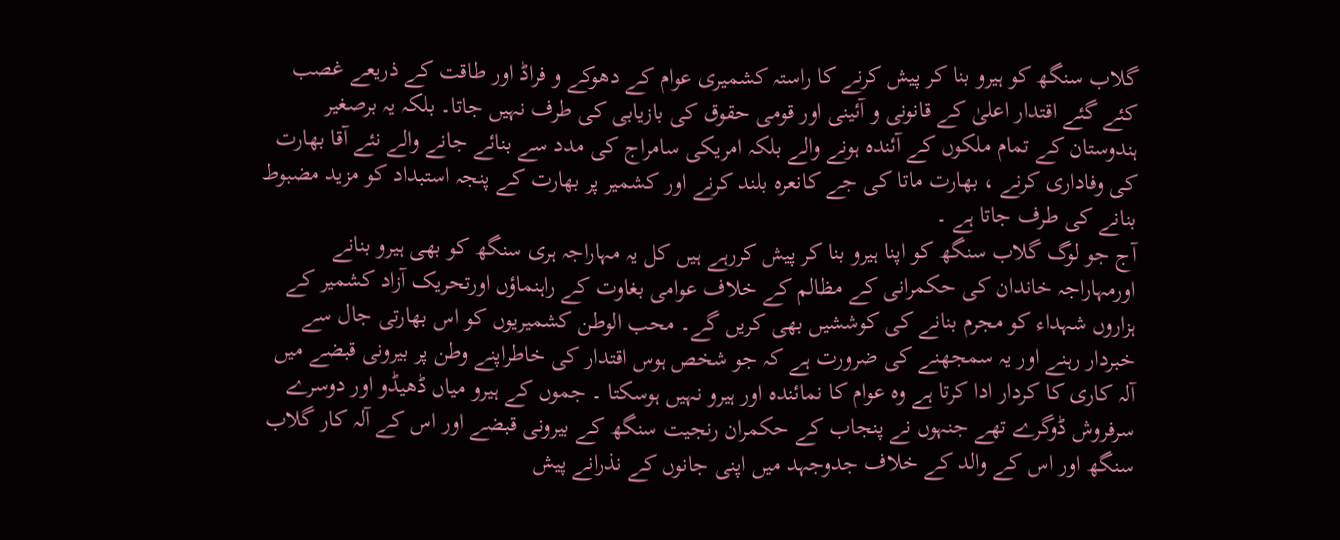گلاب سنگھ کو ہیرو بنا کر پیش کرنے کا راستہ کشمیری عوام کے دھوکے و فراڈ اور طاقت کے ذریعے غصب کئے گئے اقتدار اعلیٰ کے قانونی و آئینی اور قومی حقوق کی بازیابی کی طرف نہیں جاتا۔ بلکہ یہ برصغیر ہندوستان کے تمام ملکوں کے آئندہ ہونے والے بلکہ امریکی سامراج کی مدد سے بنائے جانے والے نئے آقا بھارت کی وفاداری کرنے ، بھارت ماتا کی جے کانعرہ بلند کرنے اور کشمیر پر بھارت کے پنجہ استبداد کو مزید مضبوط بنانے کی طرف جاتا ہے ۔
آج جو لوگ گلاب سنگھ کو اپنا ہیرو بنا کر پیش کررہے ہیں کل یہ مہاراجہ ہری سنگھ کو بھی ہیرو بنانے اورمہاراجہ خاندان کی حکمرانی کے مظالم کے خلاف عوامی بغاوت کے راہنماؤں اورتحریک آزاد کشمیر کے ہزاروں شہداء کو مجرم بنانے کی کوششیں بھی کریں گے۔ محب الوطن کشمیریوں کو اس بھارتی جال سے خبردار رہنے اور یہ سمجھنے کی ضرورت ہے کہ جو شخص ہوس اقتدار کی خاطراپنے وطن پر بیرونی قبضے میں آلہ کاری کا کردار ادا کرتا ہے وہ عوام کا نمائندہ اور ہیرو نہیں ہوسکتا ۔ جموں کے ہیرو میاں ڈھیڈو اور دوسرے سرفروش ڈوگرے تھے جنہوں نے پنجاب کے حکمران رنجیت سنگھ کے بیرونی قبضے اور اس کے آلہ کار گلاب سنگھ اور اس کے والد کے خلاف جدوجہد میں اپنی جانوں کے نذرانے پیش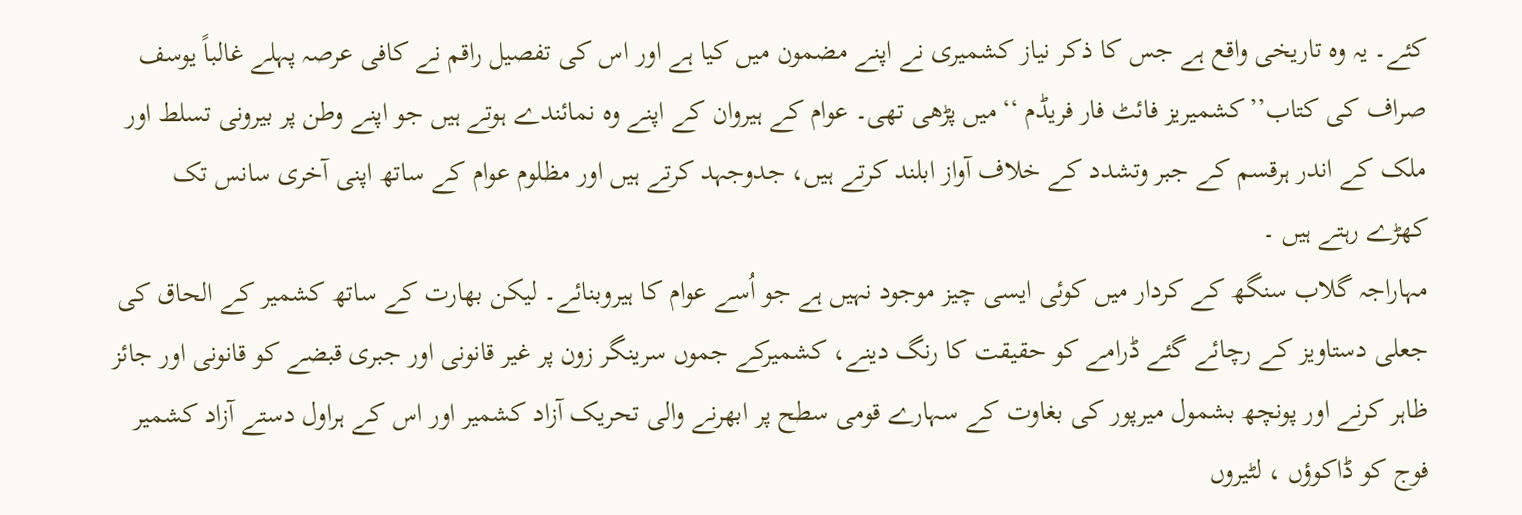کئے۔ یہ وہ تاریخی واقع ہے جس کا ذکر نیاز کشمیری نے اپنے مضمون میں کیا ہے اور اس کی تفصیل راقم نے کافی عرصہ پہلے غالباً یوسف صراف کی کتاب’’کشمیریز فائٹ فار فریڈم ‘‘میں پڑھی تھی۔ عوام کے ہیروان کے اپنے وہ نمائندے ہوتے ہیں جو اپنے وطن پر بیرونی تسلط اور ملک کے اندر ہرقسم کے جبر وتشدد کے خلاف آواز ابلند کرتے ہیں، جدوجہد کرتے ہیں اور مظلوم عوام کے ساتھ اپنی آخری سانس تک کھڑے رہتے ہیں ۔
مہاراجہ گلاب سنگھ کے کردار میں کوئی ایسی چیز موجود نہیں ہے جو اُسے عوام کا ہیروبنائے۔ لیکن بھارت کے ساتھ کشمیر کے الحاق کی جعلی دستاویز کے رچائے گئے ڈرامے کو حقیقت کا رنگ دینے، کشمیرکے جموں سرینگر زون پر غیر قانونی اور جبری قبضے کو قانونی اور جائز ظاہر کرنے اور پونچھ بشمول میرپور کی بغاوت کے سہارے قومی سطح پر ابھرنے والی تحریک آزاد کشمیر اور اس کے ہراول دستے آزاد کشمیر فوج کو ڈاکوؤں ، لٹیروں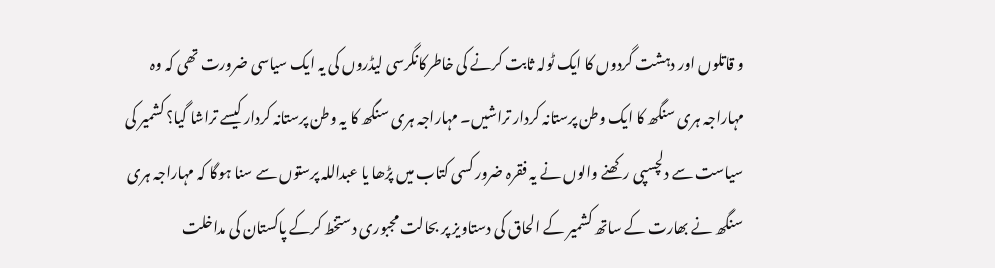و قاتلوں اور دہشت گردوں کا ایک ٹولہ ثابت کرنے کی خاطرکانگرسی لیڈروں کی یہ ایک سیاسی ضرورت تھی کہ وہ مہاراجہ ہری سنگھ کا ایک وطن پرستانہ کردار تراشیں۔ مہاراجہ ہری سنگھ کا یہ وطن پرستانہ کردار کیسے تراشا گیا؟ کشمیر کی سیاست سے دلچسپی رکھنے والوں نے یہ فقرہ ضرور کسی کتاب میں پڑھا یا عبداللہ پرستوں سے سنا ہوگا کہ مہاراجہ ہری سنگھ نے بھارت کے ساتھ کشمیر کے الحاق کی دستاویز پر بحالت مجبوری دستخط کرکے پاکستان کی مداخلت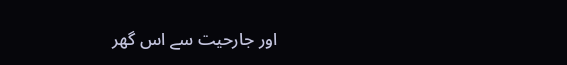اور جارحیت سے اس گھر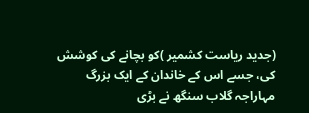(جدید ریاست کشمیر )کو بچانے کی کوشش کی، جسے اس کے خاندان کے ایک بزرگ مہاراجہ گلاب سنگھ نے بڑی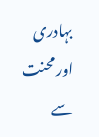بہادری اور محنت سے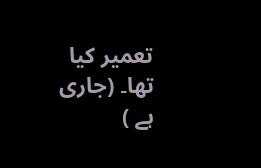تعمیر کیا تھا۔ (جاری ہے )